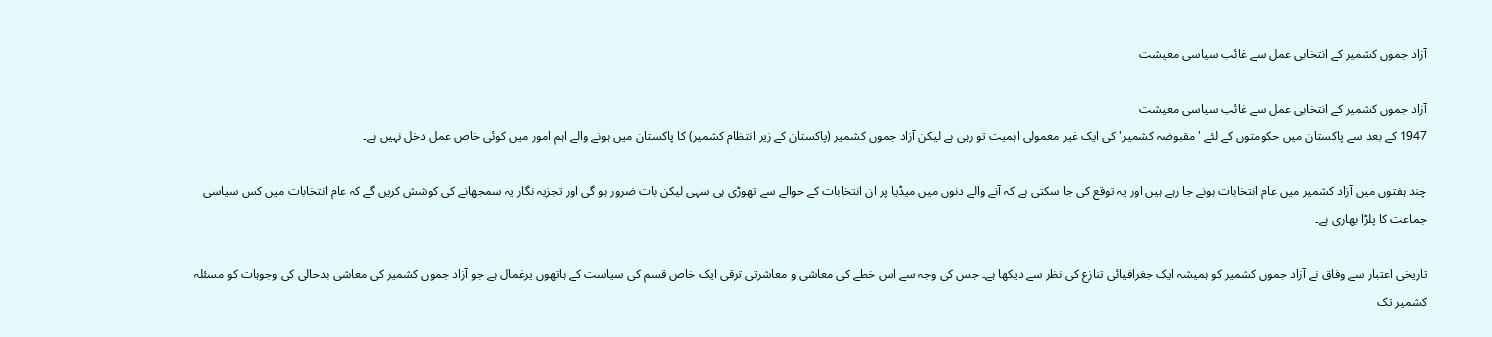آزاد جموں کشمیر کے انتخابی عمل سے غائب سیاسی معیشت

آزاد جموں کشمیر کے انتخابی عمل سے غائب سیاسی معیشت
1947 کے بعد سے پاکستان میں حکومتوں کے لئے 'مقبوضہ کشمیر' کی ایک غیر معمولی اہمیت تو رہی ہے لیکن آزاد جموں کشمیر (پاکستان کے زیر انتظام کشمیر) کا پاکستان میں ہونے والے اہم امور میں کوئی خاص عمل دخل نہیں ہے۔

چند ہفتوں میں آزاد کشمیر میں عام انتخابات ہونے جا رہے ہیں اور یہ توقع کی جا سکتی ہے کہ آنے والے دنوں میں میڈیا پر ان انتخابات کے حوالے سے تھوڑی ہی سہی لیکن بات ضرور ہو گی اور تجزیہ نگار یہ سمجھانے کی کوشش کریں گے کہ عام انتخابات میں کس سیاسی جماعت کا پلڑا بھاری ہے۔

تاریخی اعتبار سے وفاق نے آزاد جموں کشمیر کو ہمیشہ ایک جغرافیائی تنازع کی نظر سے دیکھا ہے۔ جس کی وجہ سے اس خطے کی معاشی و معاشرتی ترقی ایک خاص قسم کی سیاست کے ہاتھوں یرغمال ہے جو آزاد جموں کشمیر کی معاشی بدحالی کی وجوہات کو مسئلہ کشمیر تک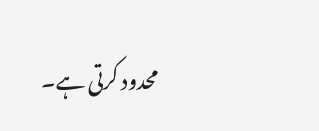محدود کرتی ہے۔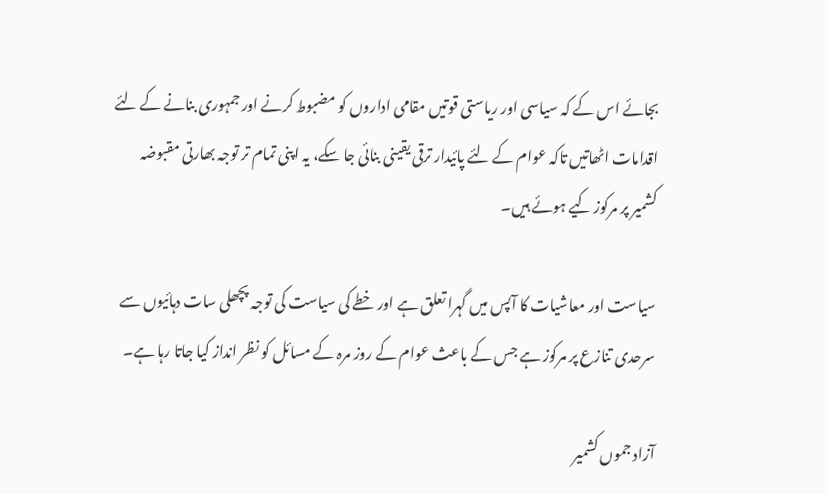بجائے اس کے کہ سیاسی اور ریاستی قوتیں مقامی اداروں کو مضبوط کرنے اور جمہوری بنانے کے لئے اقدامات اٹھاتیں تاکہ عوام کے لئے پائیدار ترقی یقینی بنائی جا سکے، یہ اپنی تمام تر توجہ بھارتی مقبوضہ کشمیر پر مرکوز کیے ہوئے ہیں۔

سیاست اور معاشیات کا آپس میں گہرا تعلق ہے اور خطے کی سیاست کی توجہ پچھلی سات دہائیوں سے سرحدی تنازع پر مرکوز ہے جس کے باعث عوام کے روز مرہ کے مسائل کو نظر انداز کیا جاتا رہا ہے۔

آزاد جموں کشمیر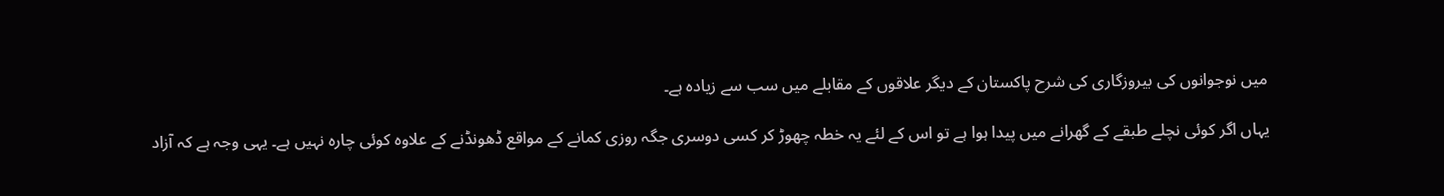میں نوجوانوں کی بیروزگاری کی شرح پاکستان کے دیگر علاقوں کے مقابلے میں سب سے زیادہ ہے۔

یہاں اگر کوئی نچلے طبقے کے گھرانے میں پیدا ہوا ہے تو اس کے لئے یہ خطہ چھوڑ کر کسی دوسری جگہ روزی کمانے کے مواقع ڈھونڈنے کے علاوہ کوئی چارہ نہیں ہے۔ یہی وجہ ہے کہ آزاد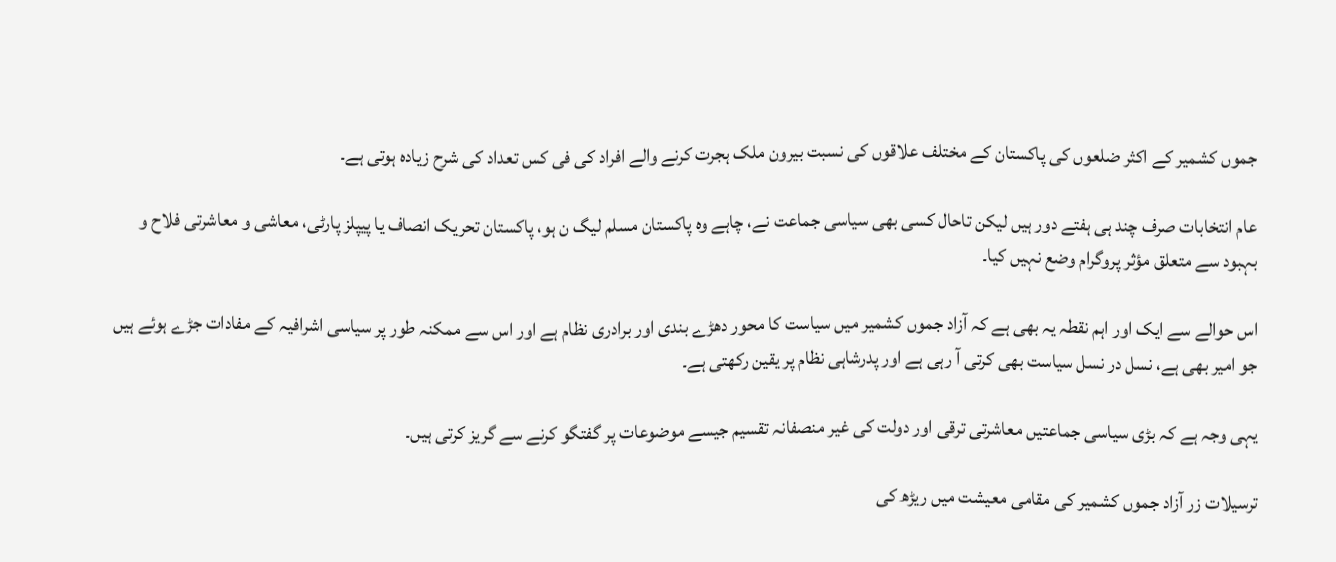جموں کشمیر کے اکثر ضلعوں کی پاکستان کے مختلف علاقوں کی نسبت بیرون ملک ہجرت کرنے والے افراد کی فی کس تعداد کی شرح زیادہ ہوتی ہے۔

عام انتخابات صرف چند ہی ہفتے دور ہیں لیکن تاحال کسی بھی سیاسی جماعت نے، چاہے وہ پاکستان مسلم لیگ ن ہو، پاکستان تحریک انصاف یا پیپلز پارٹی، معاشی و معاشرتی فلاح و بہبود سے متعلق مؤثر پروگرام وضع نہیں کیا۔

اس حوالے سے ایک اور اہم نقطہ یہ بھی ہے کہ آزاد جموں کشمیر میں سیاست کا محور دھڑے بندی اور برادری نظام ہے اور اس سے ممکنہ طور پر سیاسی اشرافیہ کے مفادات جڑے ہوئے ہیں جو امیر بھی ہے، نسل در نسل سیاست بھی کرتی آ رہی ہے اور پدرشاہی نظام پر یقین رکھتی ہے۔

یہی وجہ ہے کہ بڑی سیاسی جماعتیں معاشرتی ترقی اور دولت کی غیر منصفانہ تقسیم جیسے موضوعات پر گفتگو کرنے سے گریز کرتی ہیں۔

ترسیلات زر آزاد جموں کشمیر کی مقامی معیشت میں ریڑھ کی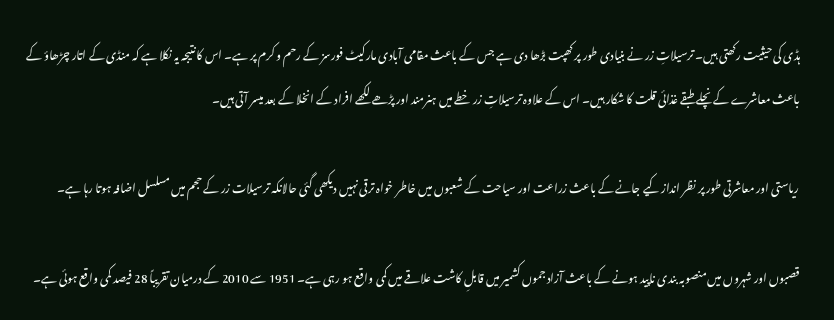ہڈی کی حیثیت رکھتی ہیں۔ ترسیلاتِ زر نے بنیادی طور پر کھپت بڑھا دی ہے جس کے باعث مقامی آبادی مارکیٹ فورسز کے رحم و کرم پر ہے۔ اس کا نتیجہ یہ نکلا ہے کہ منڈی کے اتار چڑھاؤ کے باعث معاشرے کے نچلے طبقے غذائی قلت کا شکار ہیں۔ اس کے علاوہ ترسیلاتِ زر خطے میں ہنرمند اور پڑھے لکھے افراد کے انخلا کے بعد میسر آتی ہیں۔

ریاستی اور معاشرتی طور پر نظر انداز کیے جانے کے باعث زراعت اور سیاحت کے شعبوں میں خاطر خواہ ترقی نہیں دیکھی گئی حالانکہ ترسیلات زر کے حجم میں مسلسل اضافہ ہوتا رہا ہے۔

قصبوں اور شہروں میں منصوبہ بندی ناپید ہونے کے باعث آزاد جموں کشمیر میں قابلِ کاشت علاقے میں کمی واقع ہو رہی ہے۔ 1951 سے 2010 کے درمیان تقریباً 28 فیصد کمی واقع ہوئی ہے۔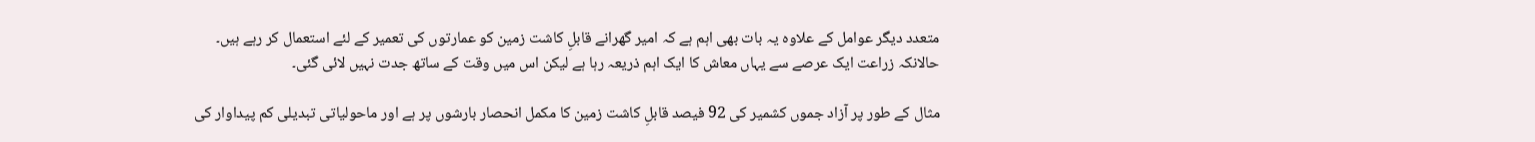متعدد دیگر عوامل کے علاوہ یہ بات بھی اہم ہے کہ امیر گھرانے قابلِ کاشت زمین کو عمارتوں کی تعمیر کے لئے استعمال کر رہے ہیں۔ حالانکہ زراعت ایک عرصے سے یہاں معاش کا ایک اہم ذریعہ رہا ہے لیکن اس میں وقت کے ساتھ جدت نہیں لائی گئی۔

مثال کے طور پر آزاد جموں کشمیر کی 92 فیصد قابلِ کاشت زمین کا مکمل انحصار بارشوں پر ہے اور ماحولیاتی تبدیلی کم پیداوار کی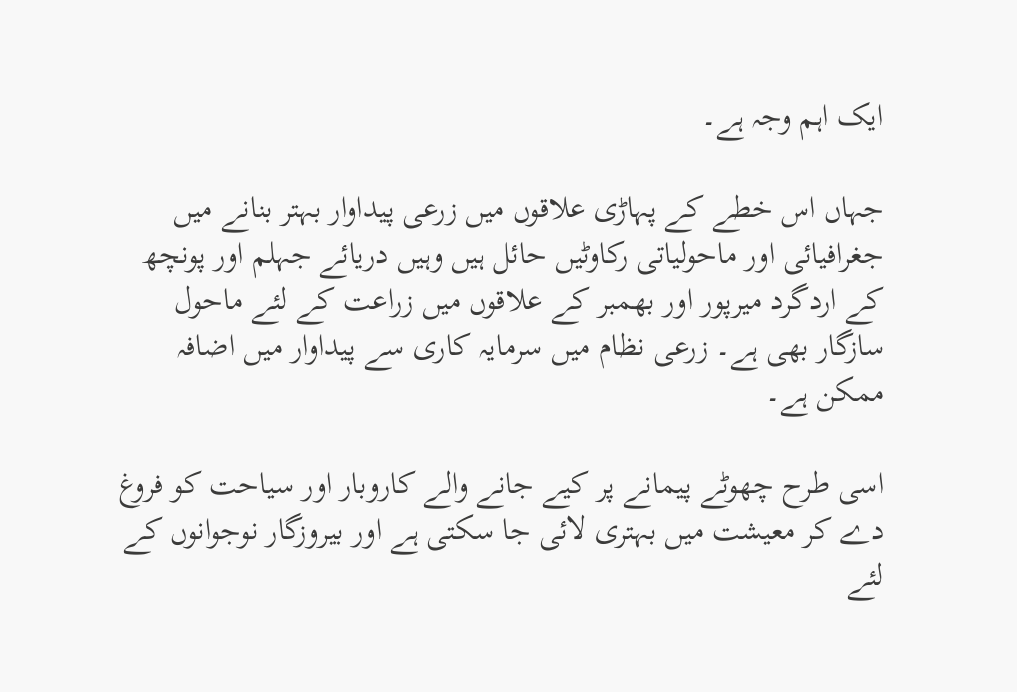ایک اہم وجہ ہے۔

جہاں اس خطے کے پہاڑی علاقوں میں زرعی پیداوار بہتر بنانے میں جغرافیائی اور ماحولیاتی رکاوٹیں حائل ہیں وہیں دریائے جہلم اور پونچھ کے اردگرد میرپور اور بھمبر کے علاقوں میں زراعت کے لئے ماحول سازگار بھی ہے۔ زرعی نظام میں سرمایہ کاری سے پیداوار میں اضافہ ممکن ہے۔

اسی طرح چھوٹے پیمانے پر کیے جانے والے کاروبار اور سیاحت کو فروغ دے کر معیشت میں بہتری لائی جا سکتی ہے اور بیروزگار نوجوانوں کے لئے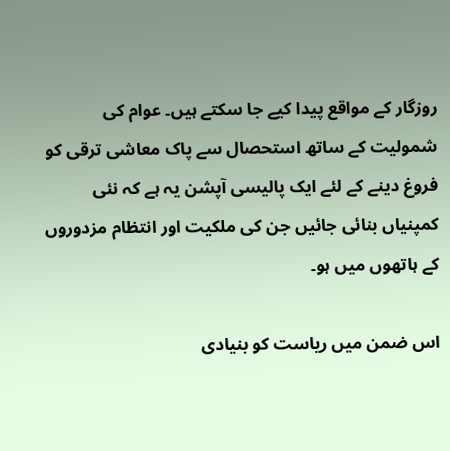روزگار کے مواقع پیدا کیے جا سکتے ہیں۔ عوام کی شمولیت کے ساتھ استحصال سے پاک معاشی ترقی کو فروغ دینے کے لئے ایک پالیسی آپشن یہ ہے کہ نئی کمپنیاں بنائی جائیں جن کی ملکیت اور انتظام مزدوروں کے ہاتھوں میں ہو۔

اس ضمن میں ریاست کو بنیادی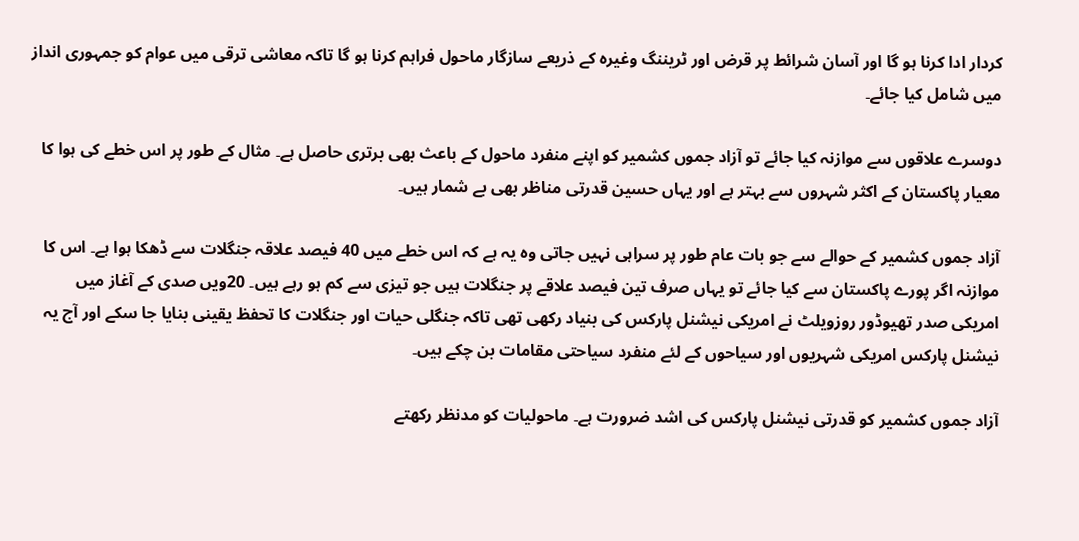کردار ادا کرنا ہو گا اور آسان شرائط پر قرض اور ٹریننگ وغیرہ کے ذریعے سازگار ماحول فراہم کرنا ہو گا تاکہ معاشی ترقی میں عوام کو جمہوری انداز میں شامل کیا جائے۔

دوسرے علاقوں سے موازنہ کیا جائے تو آزاد جموں کشمیر کو اپنے منفرد ماحول کے باعث بھی برتری حاصل ہے۔ مثال کے طور پر اس خطے کی ہوا کا معیار پاکستان کے اکثر شہروں سے بہتر ہے اور یہاں حسین قدرتی مناظر بھی بے شمار ہیں۔

آزاد جموں کشمیر کے حوالے سے جو بات عام طور پر سراہی نہیں جاتی وہ یہ ہے کہ اس خطے میں 40 فیصد علاقہ جنگلات سے ڈھکا ہوا ہے۔ اس کا موازنہ اگر پورے پاکستان سے کیا جائے تو یہاں صرف تین فیصد علاقے پر جنگلات ہیں جو تیزی سے کم ہو رہے ہیں۔ 20ویں صدی کے آغاز میں امریکی صدر تھیوڈور روزویلٹ نے امریکی نیشنل پارکس کی بنیاد رکھی تھی تاکہ جنگلی حیات اور جنگلات کا تحفظ یقینی بنایا جا سکے اور آج یہ نیشنل پارکس امریکی شہریوں اور سیاحوں کے لئے منفرد سیاحتی مقامات بن چکے ہیں۔

آزاد جموں کشمیر کو قدرتی نیشنل پارکس کی اشد ضرورت ہے۔ ماحولیات کو مدنظر رکھتے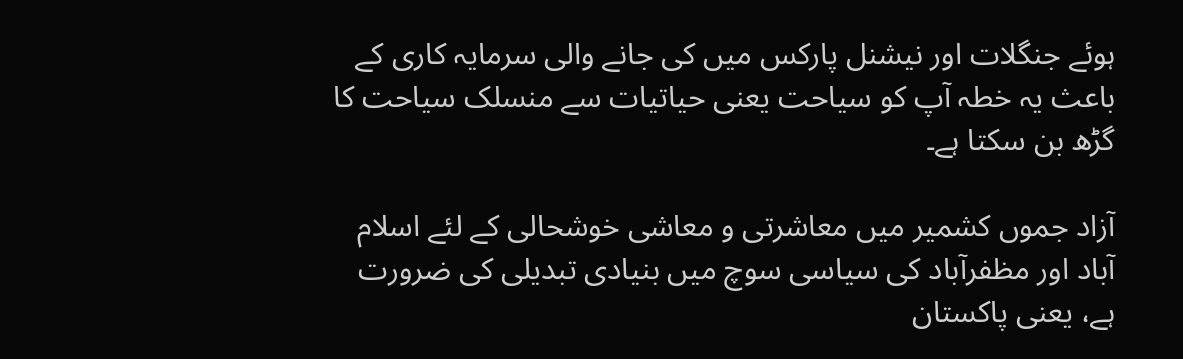ہوئے جنگلات اور نیشنل پارکس میں کی جانے والی سرمایہ کاری کے باعث یہ خطہ آپ کو سیاحت یعنی حیاتیات سے منسلک سیاحت کا گڑھ بن سکتا ہے۔

آزاد جموں کشمیر میں معاشرتی و معاشی خوشحالی کے لئے اسلام آباد اور مظفرآباد کی سیاسی سوچ میں بنیادی تبدیلی کی ضرورت ہے، یعنی پاکستان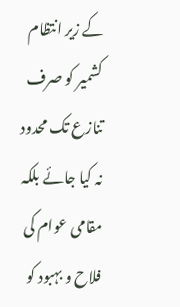کے زیر انتظام کشمیر کو صرف تنازع تک محدود نہ کیا جائے بلکہ مقامی عوام کی فلاح و بہبود کو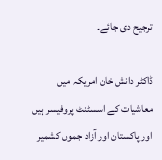ترجیح دی جائے۔

ڈاکٹر دانش خان امریکہ میں معاشیات کے اسسٹنٹ پروفیسر ہیں اور پاکستان اور آزاد جموں کشمیر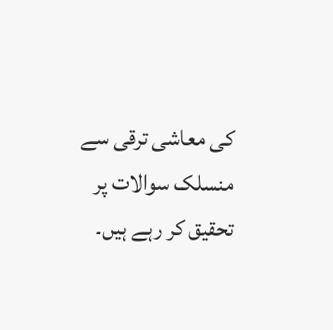کی معاشی ترقی سے منسلک سوالات پر تحقیق کر رہے ہیں۔